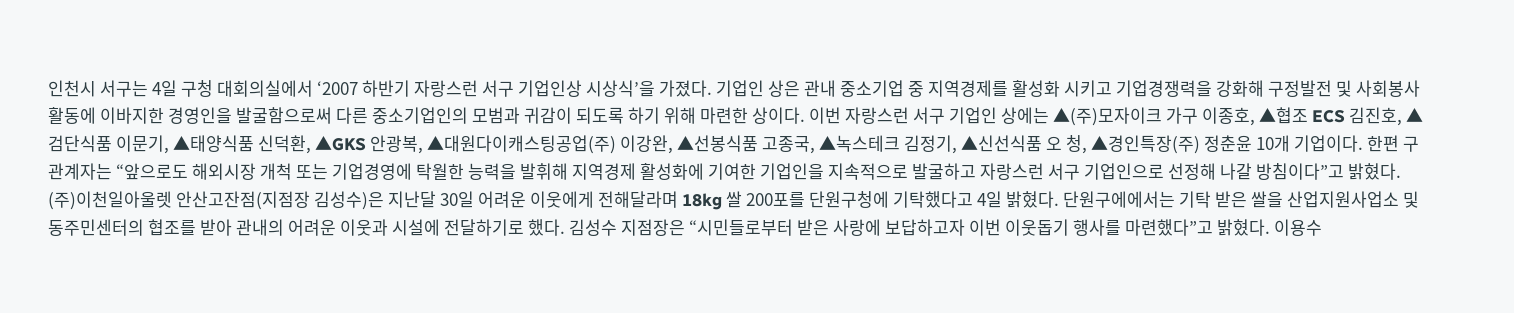인천시 서구는 4일 구청 대회의실에서 ‘2007 하반기 자랑스런 서구 기업인상 시상식’을 가졌다. 기업인 상은 관내 중소기업 중 지역경제를 활성화 시키고 기업경쟁력을 강화해 구정발전 및 사회봉사활동에 이바지한 경영인을 발굴함으로써 다른 중소기업인의 모범과 귀감이 되도록 하기 위해 마련한 상이다. 이번 자랑스런 서구 기업인 상에는 ▲(주)모자이크 가구 이종호, ▲협조 ECS 김진호, ▲검단식품 이문기, ▲태양식품 신덕환, ▲GKS 안광복, ▲대원다이캐스팅공업(주) 이강완, ▲선봉식품 고종국, ▲녹스테크 김정기, ▲신선식품 오 청, ▲경인특장(주) 정춘윤 10개 기업이다. 한편 구 관계자는 “앞으로도 해외시장 개척 또는 기업경영에 탁월한 능력을 발휘해 지역경제 활성화에 기여한 기업인을 지속적으로 발굴하고 자랑스런 서구 기업인으로 선정해 나갈 방침이다”고 밝혔다.
(주)이천일아울렛 안산고잔점(지점장 김성수)은 지난달 30일 어려운 이웃에게 전해달라며 18kg 쌀 200포를 단원구청에 기탁했다고 4일 밝혔다. 단원구에에서는 기탁 받은 쌀을 산업지원사업소 및 동주민센터의 협조를 받아 관내의 어려운 이웃과 시설에 전달하기로 했다. 김성수 지점장은 “시민들로부터 받은 사랑에 보답하고자 이번 이웃돕기 행사를 마련했다”고 밝혔다. 이용수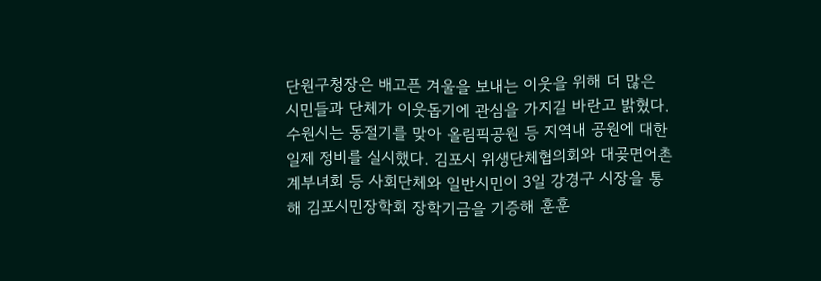단원구청장은 배고픈 겨울을 보내는 이웃을 위해 더 많은 시민들과 단체가 이웃돕기에 관심을 가지길 바란고 밝혔다.
수원시는 동절기를 맞아 올림픽공원 등 지역내 공원에 대한 일제 정비를 실시했다. 김포시 위생단체협의회와 대곶면어촌계부녀회 등 사회단체와 일반시민이 3일 강경구 시장을 통해 김포시민장학회 장학기금을 기증해 훈훈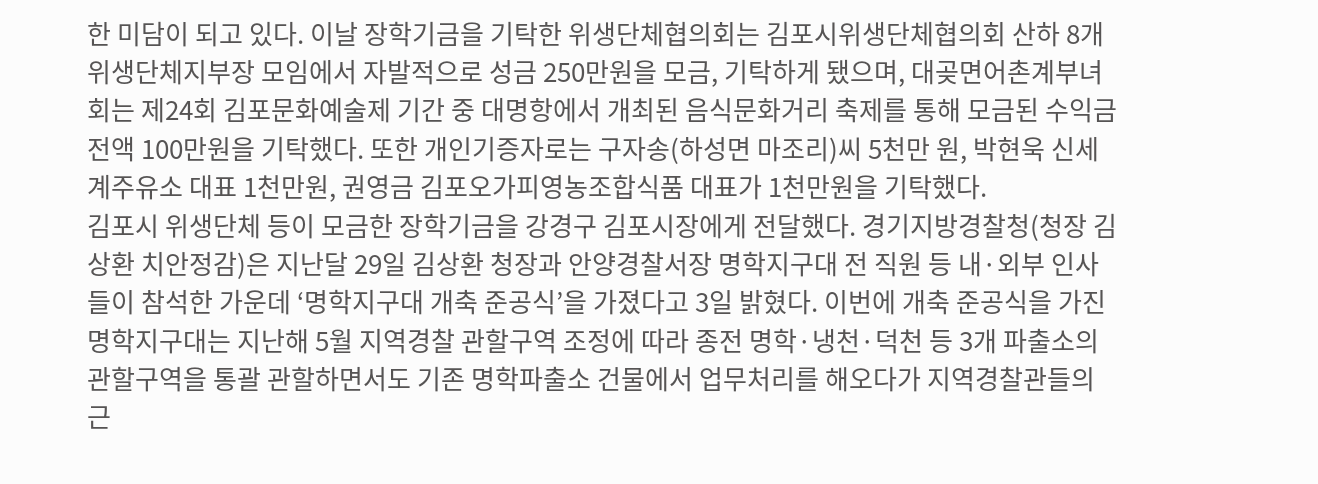한 미담이 되고 있다. 이날 장학기금을 기탁한 위생단체협의회는 김포시위생단체협의회 산하 8개 위생단체지부장 모임에서 자발적으로 성금 250만원을 모금, 기탁하게 됐으며, 대곶면어촌계부녀회는 제24회 김포문화예술제 기간 중 대명항에서 개최된 음식문화거리 축제를 통해 모금된 수익금 전액 100만원을 기탁했다. 또한 개인기증자로는 구자송(하성면 마조리)씨 5천만 원, 박현욱 신세계주유소 대표 1천만원, 권영금 김포오가피영농조합식품 대표가 1천만원을 기탁했다.
김포시 위생단체 등이 모금한 장학기금을 강경구 김포시장에게 전달했다. 경기지방경찰청(청장 김상환 치안정감)은 지난달 29일 김상환 청장과 안양경찰서장 명학지구대 전 직원 등 내·외부 인사들이 참석한 가운데 ‘명학지구대 개축 준공식’을 가졌다고 3일 밝혔다. 이번에 개축 준공식을 가진 명학지구대는 지난해 5월 지역경찰 관할구역 조정에 따라 종전 명학·냉천·덕천 등 3개 파출소의 관할구역을 통괄 관할하면서도 기존 명학파출소 건물에서 업무처리를 해오다가 지역경찰관들의 근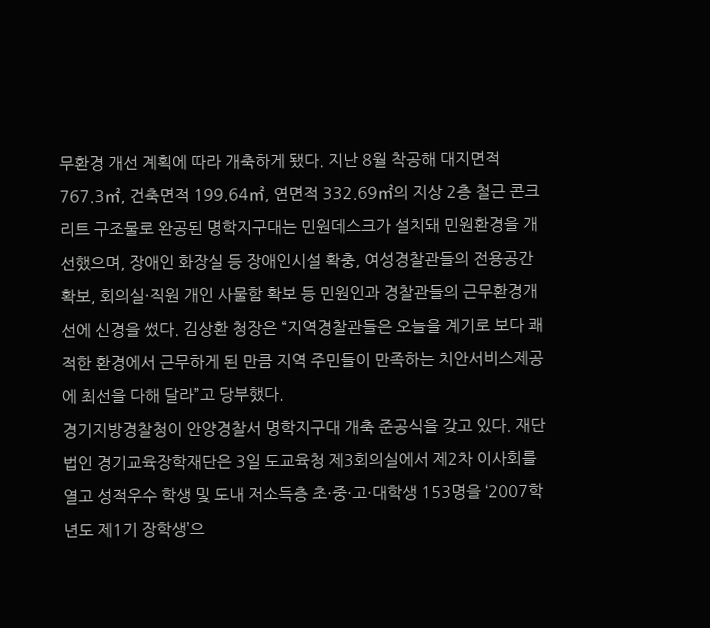무환경 개선 계획에 따라 개축하게 됐다. 지난 8월 착공해 대지면적 767.3㎡, 건축면적 199.64㎡, 연면적 332.69㎡의 지상 2층 철근 콘크리트 구조물로 완공된 명학지구대는 민원데스크가 설치돼 민원환경을 개선했으며, 장애인 화장실 등 장애인시설 확충, 여성경찰관들의 전용공간 확보, 회의실·직원 개인 사물함 확보 등 민원인과 경찰관들의 근무환경개선에 신경을 썼다. 김상환 청장은 “지역경찰관들은 오늘을 계기로 보다 쾌적한 환경에서 근무하게 된 만큼 지역 주민들이 만족하는 치안서비스제공에 최선을 다해 달라”고 당부했다.
경기지방경찰청이 안양경찰서 명학지구대 개축 준공식을 갖고 있다. 재단법인 경기교육장학재단은 3일 도교육청 제3회의실에서 제2차 이사회를 열고 성적우수 학생 및 도내 저소득층 초·중·고·대학생 153명을 ‘2007학년도 제1기 장학생’으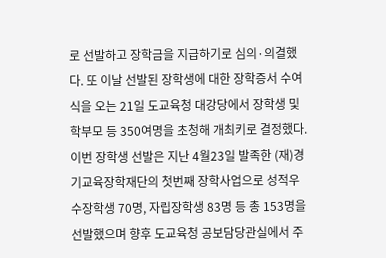로 선발하고 장학금을 지급하기로 심의·의결했다. 또 이날 선발된 장학생에 대한 장학증서 수여식을 오는 21일 도교육청 대강당에서 장학생 및 학부모 등 350여명을 초청해 개최키로 결정했다. 이번 장학생 선발은 지난 4월23일 발족한 (재)경기교육장학재단의 첫번째 장학사업으로 성적우수장학생 70명, 자립장학생 83명 등 총 153명을 선발했으며 향후 도교육청 공보담당관실에서 주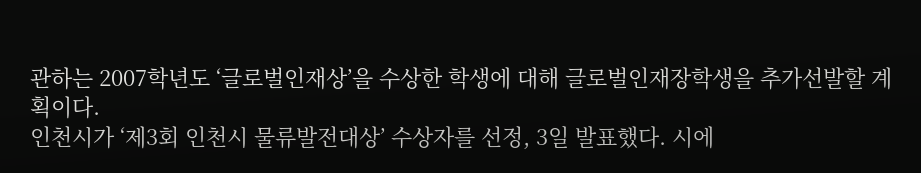관하는 2007학년도 ‘글로벌인재상’을 수상한 학생에 대해 글로벌인재장학생을 추가선발할 계획이다.
인천시가 ‘제3회 인천시 물류발전대상’ 수상자를 선정, 3일 발표했다. 시에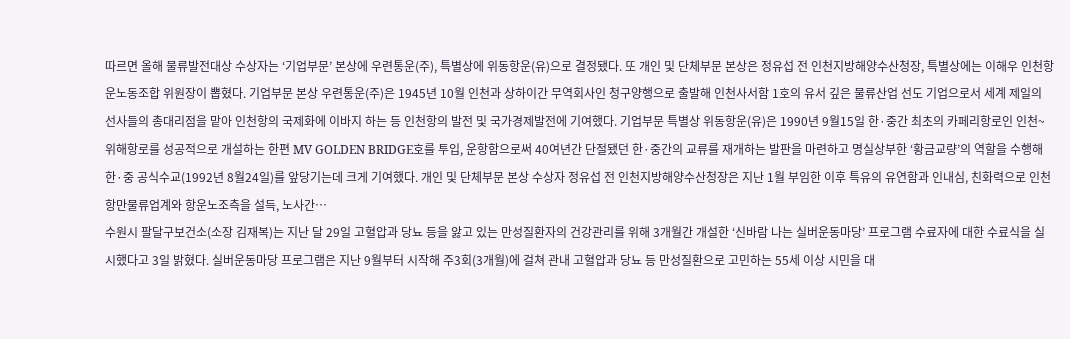따르면 올해 물류발전대상 수상자는 ‘기업부문’ 본상에 우련통운(주), 특별상에 위동항운(유)으로 결정됐다. 또 개인 및 단체부문 본상은 정유섭 전 인천지방해양수산청장, 특별상에는 이해우 인천항운노동조합 위원장이 뽑혔다. 기업부문 본상 우련통운(주)은 1945년 10월 인천과 상하이간 무역회사인 청구양행으로 출발해 인천사서함 1호의 유서 깊은 물류산업 선도 기업으로서 세계 제일의 선사들의 총대리점을 맡아 인천항의 국제화에 이바지 하는 등 인천항의 발전 및 국가경제발전에 기여했다. 기업부문 특별상 위동항운(유)은 1990년 9월15일 한·중간 최초의 카페리항로인 인천~위해항로를 성공적으로 개설하는 한편 MV GOLDEN BRIDGE호를 투입, 운항함으로써 40여년간 단절됐던 한·중간의 교류를 재개하는 발판을 마련하고 명실상부한 ‘황금교량’의 역할을 수행해 한·중 공식수교(1992년 8월24일)를 앞당기는데 크게 기여했다. 개인 및 단체부문 본상 수상자 정유섭 전 인천지방해양수산청장은 지난 1월 부임한 이후 특유의 유연함과 인내심, 친화력으로 인천항만물류업계와 항운노조측을 설득, 노사간…
수원시 팔달구보건소(소장 김재복)는 지난 달 29일 고혈압과 당뇨 등을 앓고 있는 만성질환자의 건강관리를 위해 3개월간 개설한 ‘신바람 나는 실버운동마당’ 프로그램 수료자에 대한 수료식을 실시했다고 3일 밝혔다. 실버운동마당 프로그램은 지난 9월부터 시작해 주3회(3개월)에 걸쳐 관내 고혈압과 당뇨 등 만성질환으로 고민하는 55세 이상 시민을 대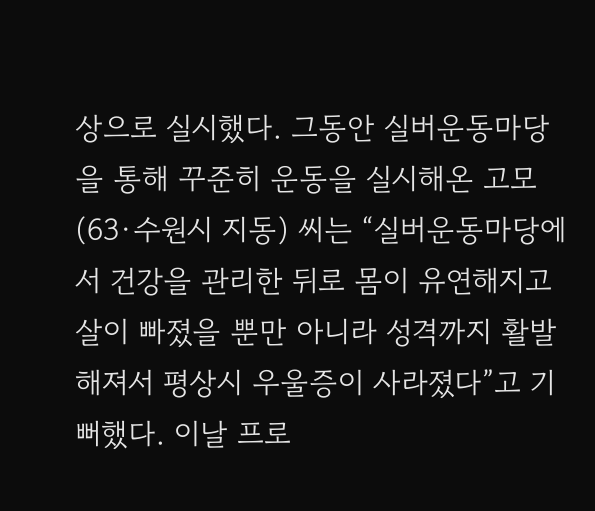상으로 실시했다. 그동안 실버운동마당을 통해 꾸준히 운동을 실시해온 고모(63·수원시 지동) 씨는 “실버운동마당에서 건강을 관리한 뒤로 몸이 유연해지고 살이 빠졌을 뿐만 아니라 성격까지 활발해져서 평상시 우울증이 사라졌다”고 기뻐했다. 이날 프로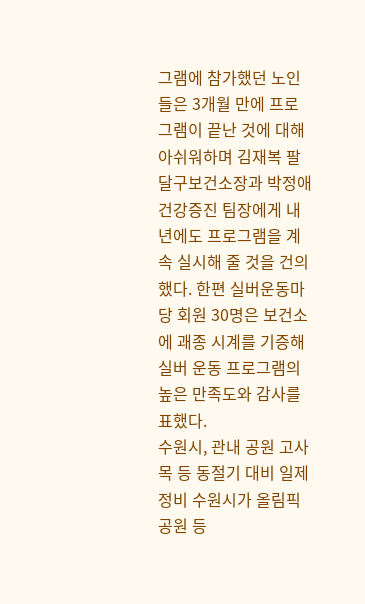그램에 참가했던 노인들은 3개월 만에 프로그램이 끝난 것에 대해 아쉬워하며 김재복 팔달구보건소장과 박정애 건강증진 팀장에게 내년에도 프로그램을 계속 실시해 줄 것을 건의했다. 한편 실버운동마당 회원 30명은 보건소에 괘종 시계를 기증해 실버 운동 프로그램의 높은 만족도와 감사를 표했다.
수원시, 관내 공원 고사목 등 동절기 대비 일제정비 수원시가 올림픽공원 등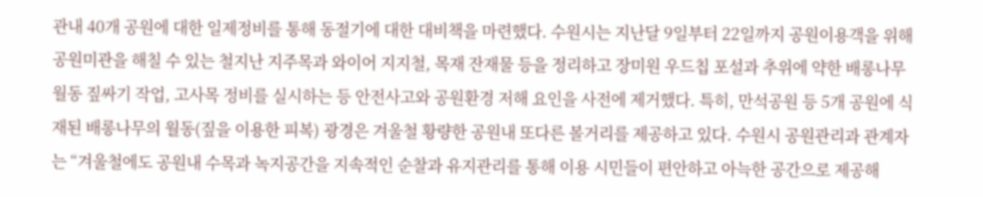관내 40개 공원에 대한 일제정비를 통해 동절기에 대한 대비책을 마련했다. 수원시는 지난달 9일부터 22일까지 공원이용객을 위해 공원미관을 해칠 수 있는 철지난 지주목과 와이어 지지철, 목재 잔재물 등을 정리하고 장미원 우드칩 포설과 추위에 약한 배롱나무 월동 짚싸기 작업, 고사목 정비를 실시하는 등 안전사고와 공원환경 저해 요인을 사전에 제거했다. 특히, 만석공원 등 5개 공원에 식재된 배롱나무의 월동(짚을 이용한 피복) 광경은 겨울철 황량한 공원내 또다른 볼거리를 제공하고 있다. 수원시 공원관리과 관계자는 “겨울철에도 공원내 수목과 녹지공간을 지속적인 순찰과 유지관리를 통해 이용 시민들이 편안하고 아늑한 공간으로 제공해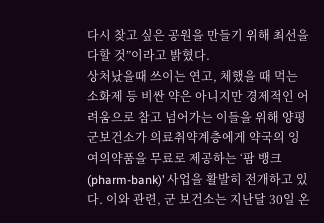다시 찾고 싶은 공원을 만들기 위해 최선을 다할 것”이라고 밝혔다.
상처났을때 쓰이는 연고, 체했을 때 먹는 소화제 등 비싼 약은 아니지만 경제적인 어려움으로 참고 넘어가는 이들을 위해 양평군보건소가 의료취약계층에게 약국의 잉여의약품을 무료로 제공하는 ‘팜 뱅크(pharm-bank)’ 사업을 활발히 전개하고 있다. 이와 관련, 군 보건소는 지난달 30일 온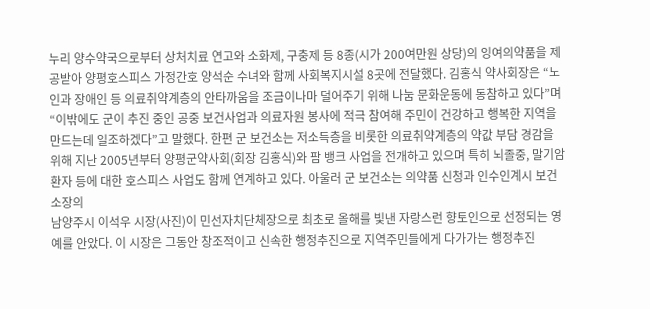누리 양수약국으로부터 상처치료 연고와 소화제, 구충제 등 8종(시가 200여만원 상당)의 잉여의약품을 제공받아 양평호스피스 가정간호 양석순 수녀와 함께 사회복지시설 8곳에 전달했다. 김홍식 약사회장은 “노인과 장애인 등 의료취약계층의 안타까움을 조금이나마 덜어주기 위해 나눔 문화운동에 동참하고 있다”며 “이밖에도 군이 추진 중인 공중 보건사업과 의료자원 봉사에 적극 참여해 주민이 건강하고 행복한 지역을 만드는데 일조하겠다”고 말했다. 한편 군 보건소는 저소득층을 비롯한 의료취약계층의 약값 부담 경감을 위해 지난 2005년부터 양평군약사회(회장 김홍식)와 팜 뱅크 사업을 전개하고 있으며 특히 뇌졸중, 말기암환자 등에 대한 호스피스 사업도 함께 연계하고 있다. 아울러 군 보건소는 의약품 신청과 인수인계시 보건소장의
남양주시 이석우 시장(사진)이 민선자치단체장으로 최초로 올해를 빛낸 자랑스런 향토인으로 선정되는 영예를 안았다. 이 시장은 그동안 창조적이고 신속한 행정추진으로 지역주민들에게 다가가는 행정추진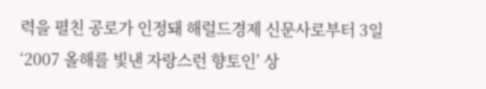력을 펼친 공로가 인정돼 해럴드경제 신문사로부터 3일 ‘2007 올해를 빛낸 자랑스런 향토인’ 상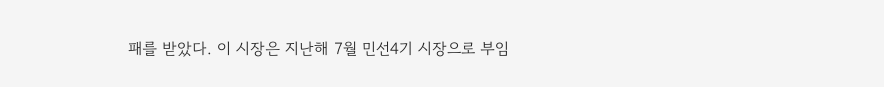패를 받았다. 이 시장은 지난해 7월 민선4기 시장으로 부임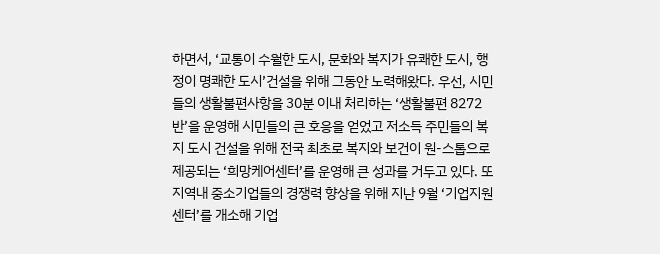하면서, ‘교통이 수월한 도시, 문화와 복지가 유쾌한 도시, 행정이 명쾌한 도시’건설을 위해 그동안 노력해왔다. 우선, 시민들의 생활불편사항을 30분 이내 처리하는 ‘생활불편 8272반’을 운영해 시민들의 큰 호응을 얻었고 저소득 주민들의 복지 도시 건설을 위해 전국 최초로 복지와 보건이 원-스톱으로 제공되는 ‘희망케어센터’를 운영해 큰 성과를 거두고 있다. 또 지역내 중소기업들의 경쟁력 향상을 위해 지난 9월 ‘기업지원센터’를 개소해 기업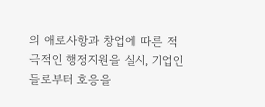의 애로사항과 창업에 따른 적극적인 행정지원을 실시, 기업인들로부터 호응을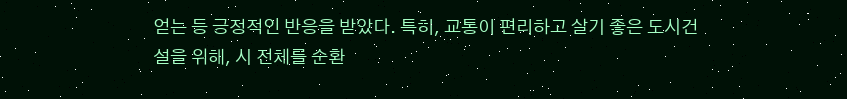얻는 등 긍정적인 반응을 받았다. 특히, 교통이 편리하고 살기 좋은 도시건설을 위해, 시 전체를 순환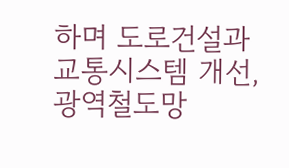하며 도로건설과 교통시스템 개선, 광역철도망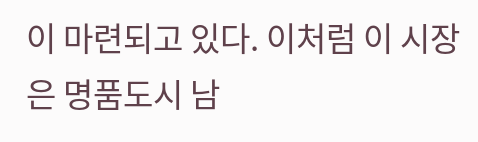이 마련되고 있다. 이처럼 이 시장은 명품도시 남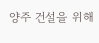양주 건설을 위해